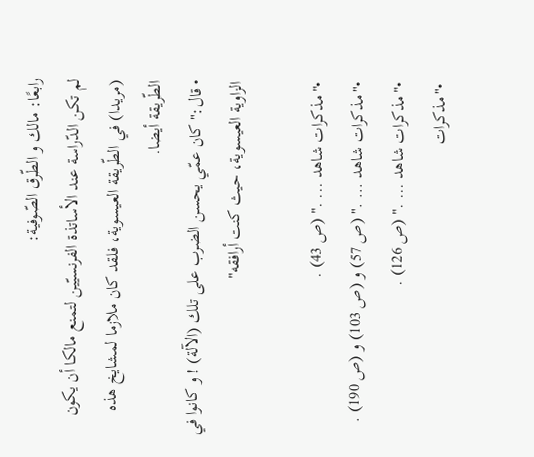رابعًا: مالك و الطّرق الصّوفية:
لم تكن الدّراسة عند الأساتذة الفرنسيّين لتمنع مالكا أن يكون (مريدا) في الطّريقة العيسوية، فلقد كان ملازما لمشايخ هذه الطّريقة أيضا.
• قال:"كان عمّي يحسن الضرب على تلك (الآلة) ! و كانوا في الزاوية العيسوية، حيث كنت أرافقه"

•"مذكرات شاهد ... ." (ص 43) .
•"مذكرات شاهد ... ." (ص 57) و (ص 103) و (ص 190) .
•"مذكرات شاهد ... ." (ص 126) .
•"مذكرات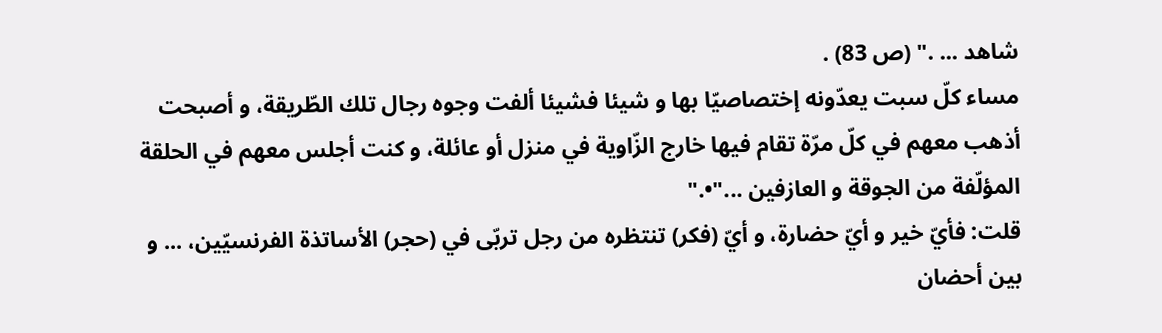شاهد ... ." (ص 83) .
مساء كلّ سبت يعدّونه إختصاصيّا بها و شيئا فشيئا ألفت وجوه رجال تلك الطّريقة، و أصبحت أذهب معهم في كلّ مرّة تقام فيها خارج الزّاوية في منزل أو عائلة، و كنت أجلس معهم في الحلقة المؤلّفة من الجوقة و العازفين ..."•."
قلت: فأيّ خير و أيّ حضارة، و أيّ (فكر) تنتظره من رجل تربّى في (حجر) الأساتذة الفرنسيّين، ... و بين أحضان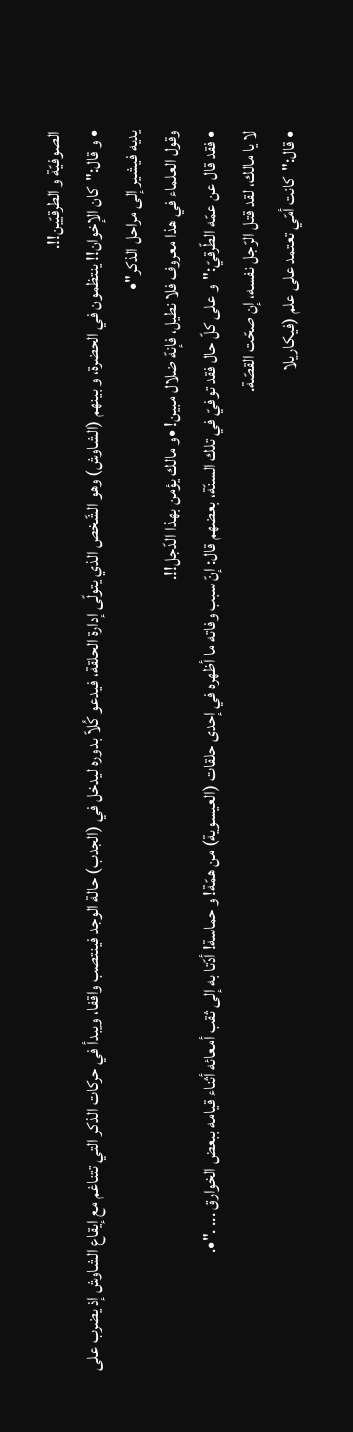الصوفيّة و الطرقيّين!!.
• و قال:"كان الإخوان!! ينتظمون في الحضرة، و بينهم (الشاوش) وهو الشّخص الذي يتولّى إدارة الحلقة، فيدعو كُلاّ بدوره ليدخل في (الجدب) حالة الوجد فينتصب واقفا، ويبدأ في حركات الذكر التي تتناغم مع إيقاع الشاوش إذ يضرب على يديه فيشير إلى مراحل الذكر"•
وقول العلماء في هذا معروف فلا نطيل، فإنهّ ضلال مبين! •و مالك يؤمن بهذا الدّجل!!.
• فقد قال عن عمّه الطّرقيّ:"و على كلّ حال فقد توفيّ في تلك السنّة، بعضهم قال: إنّ سبب وفاته ما أظهره في إحدى حلقات (العيسوية) من همّة! و حماسة! أدّتا به إلى ثقب أمعائه أثناء قيامه ببعض الخوارق ... ."•.
لا يا مالك، لقد قتل الرّجل نفسه، إن صحّت القصّة.
• قال:"كانت أمّي تعتمد على علم (فيكاريلا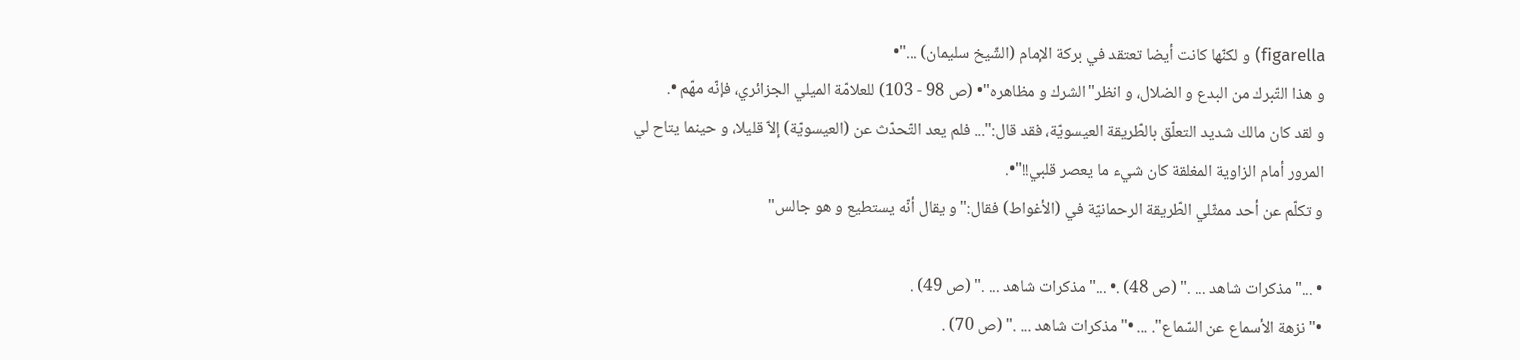figarella) و لكنّها كانت أيضا تعتقد في بركة الإمام (الشّيخ سليمان) ..."•
و هذا التّبرك من البدع و الضلال، و انظر"الشرك و مظاهره"• (ص 98 - 103) للعلامّة الميلي الجزائري، فإنّه مهّم •.
و لقد كان مالك شديد التعلّق بالطّريقة العيسويّة، فقد قال:"... فلم يعد التّحدّث عن (العيسويّة) إلاّ قليلا، و حينما يتاح لي المرور أمام الزاوية المغلقة كان شيء ما يعصر قلبي!!"•.
و تكلّم عن أحد ممثّلي الطّريقة الرحمانيّة في (الأغواط) فقال:"و يقال أنّه يستطيع و هو جالس"

• ..."مذكرات شاهد ... ." (ص 48) .• ..."مذكرات شاهد ... ." (ص 49) .
•"نزهة الأسماع عن السّماع". ... •"مذكرات شاهد ... ." (ص 70) .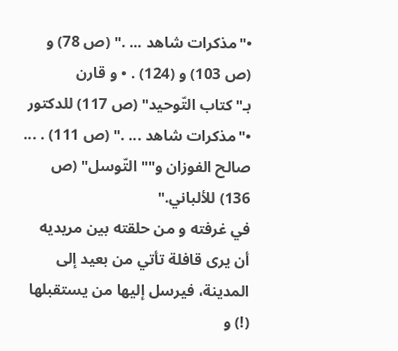•"مذكرات شاهد ... ." (ص 78) و (ص 103) و (124) . • و قارن بـ"كتاب التّوحيد" (ص 117) للدكتور
•"مذكرات شاهد ... ." (ص 111) . ... صالح الفوزان و""التّوسل" (ص 136) للألباني."
في غرفته و من حلقته بين مريديه أن يرى قافلة تأتي من بعيد إلى المدينة، فيرسل إليها من يستقبلها (!) و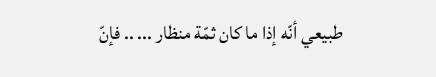طبيعي أنّه إذا ما كان ثمّة منظار ... .. فإنّ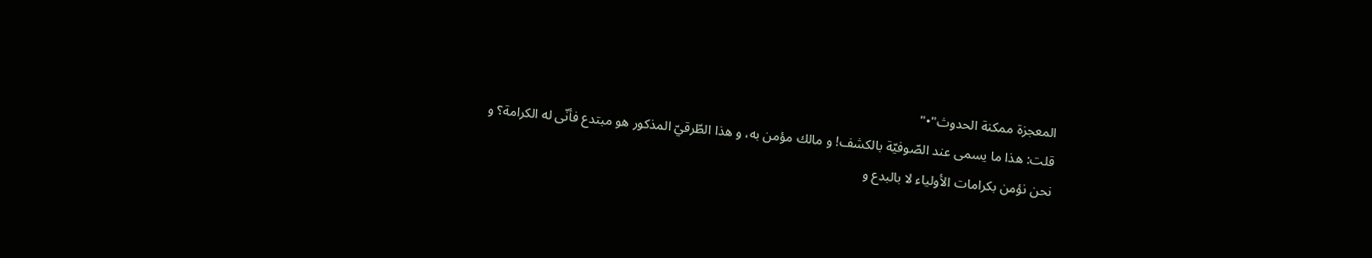المعجزة ممكنة الحدوث"•"
قلت: هذا ما يسمى عند الصّوفيّة بالكشف! و مالك مؤمن به، و هذا الطّرقيّ المذكور هو مبتدع فأنّى له الكرامة؟ و نحن نؤمن بكرامات الأولياء لا بالبدع و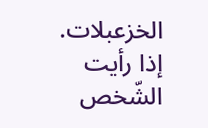الخزعبلات.
إذا رأيت الشّخص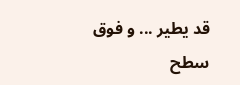قد يطير ... و فوق سطح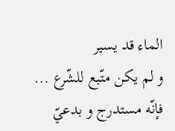الماء قد يسير
و لم يكن متّبع للشّرع ... فإنّه مستدرج و بدعيّ